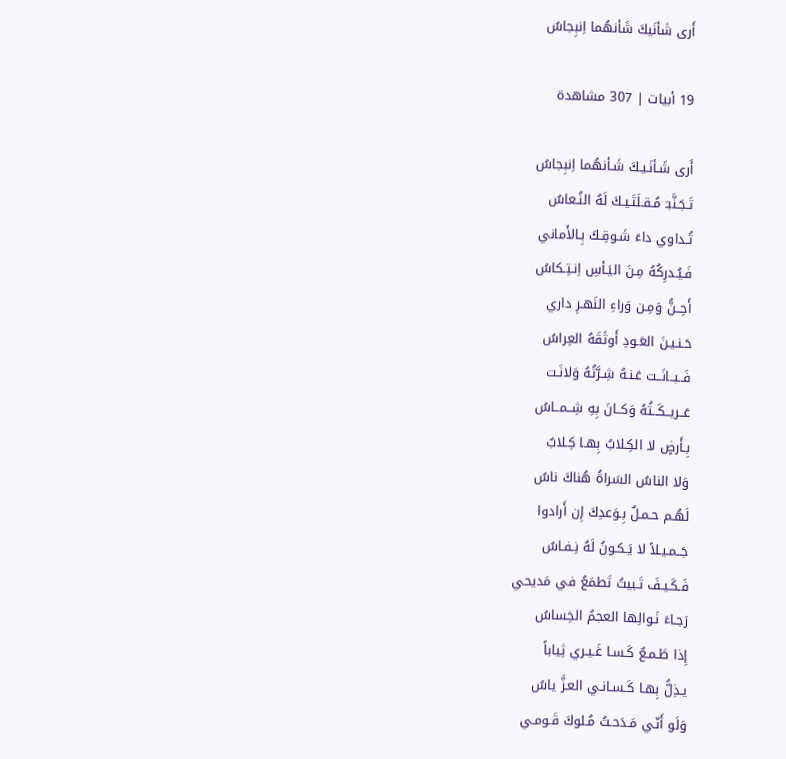أَرى شَأنَيكَ شَأنهُما اِنبِجاسُ

19 أبيات | 307 مشاهدة

أَرى شَـأنَـيـكَ شَـأنهُما اِنبِجاسُ
تَـجَـنَّبـَ مُـقـلَتَـيـكَ لَهُ النُـعاسُ
تُـداوي داءَ شَـوقِـكَ بِـالأَماني
فَـيُـدرِكُهُ مِـنَ اليَـأسِ اِنـتِـكاسُ
أَحِــنُّ وَمِـن وَراءِ النَهـرِ داري
حَـنـيـنَ العَـودِ أَوثَقَهُ العِراسُ
فَــبــانَــت عَـنـهُ شِـرَّتُهُ وَلانَـت
عَــريــكَــتُهُ وَكــانَ بِهِ شِــمــاسُ
بِـأَرضٍ لا الكِـلابُ بِهـا كِـلابٌ
وَلا الناسُ السَراةُ هُناكَ ناسُ
لَهُـم حـمـلٌ بِـوَعدِكَ إِن أَرادوا
جَــمـيـلاً لا يَـكـونُ لَهُ نِـفـاسُ
فَـكَـيـفَ تَـبيتُ تَطمَعُ في مَديحي
رَجـاءَ نَـوالِها العجمُ الخِساسُ
إِذا طَـمـعٌ كَـسـا غَـيـري ثِياباً
يـذِلُّ بِهـا كَـسـانـي العـزَّ ياسُ
وَلَو أَنّـي مَـدَحـتُ مُـلوكَ قَـومـي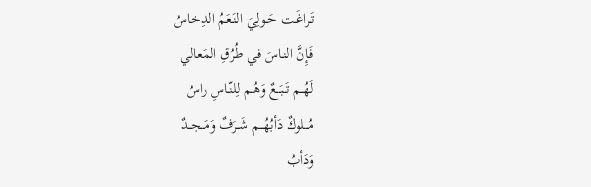تَـراغَـت حَـولِيَ النَـعَمُ الدِخاسُ
فَـإِنَّ النـاسَ في طُرُقِ المَعالي
لَهُــم تَــبَــعٌ وَهُـم لِلنّـاسِ راسُ
مُـــلوكٌ دَأبُهُـــم شَــرَفٌ وَمَــجــدٌ
وَدَأبُ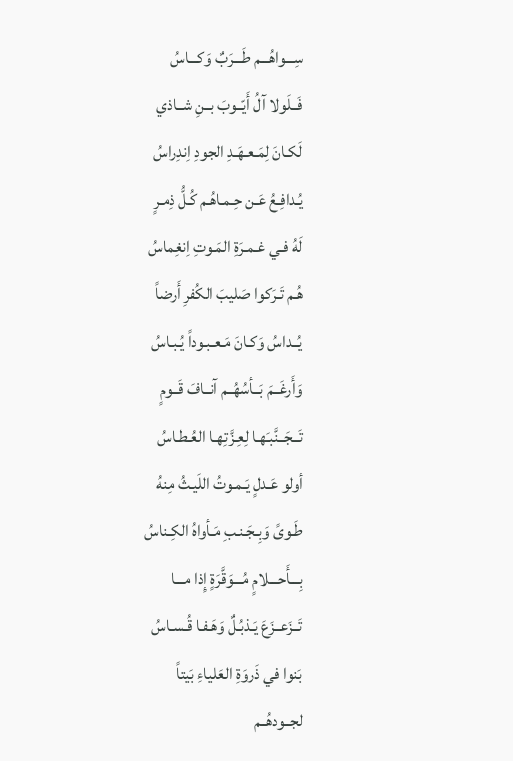سِـــواهُـــم طَـــرَبٌ وَكـــاسُ
فَــلَولا آلُ أَيّــوبَ بــنِ شــاذي
لَكـانَ لِمَـعـهَـدِ الجودِ اِندِراسُ
يُـدافِـعُ عَـن حِـمـاهُـم كُـلُّ ذِمـرٍ
لَهُ فـي غـمـرَةِ المَـوتِ اِنغِماسُ
هُـم تَـرَكوا صَليبَ الكُفرِ أَرضاً
يُــداسُ وَكـانَ مَـعـبـوداً يُـبـاسُ
وَأَرغَــمَ بَــأسُهُــم آنــافَ قَــومٍ
تَــجَــنَّبـَهـا لِعِـزَّتِهـا العُـطـاسُ
أولو عَـدلٍ يَـمـوتُ اللَيـثُ مِنهُ
طَـوىً وَبِـجَـنـبِ مَـأواهُ الكِـناسُ
بِـــأَحـــلامٍ مُـــوَقَّرَةٍ إِذا مـــا
تَــزَعــزَعَ يَـذبُـلٌ وَهَـفـا قُـسـاسُ
بَنوا في ذَروَةِ العَلياءِ بَيتاً
لجــودهُــم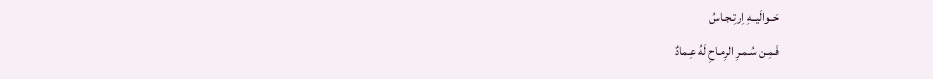حَــوالَيــهِ اِرتِـجـاسُ
فَـمِـن سُـمـرِ الرِمـاحِ لَهُ عِـمادٌ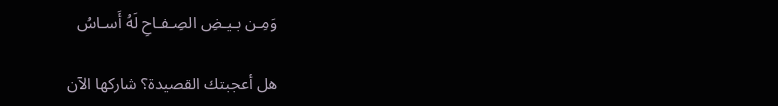وَمِـن بـيـضِ الصِـفـاحِ لَهُ أَسـاسُ

هل أعجبتك القصيدة؟ شاركها الآن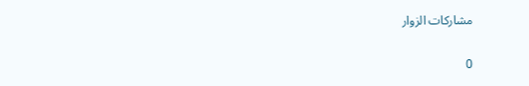مشاركات الزوار

0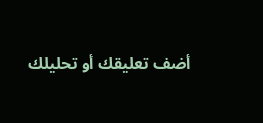أضف تعليقك أو تحليلك